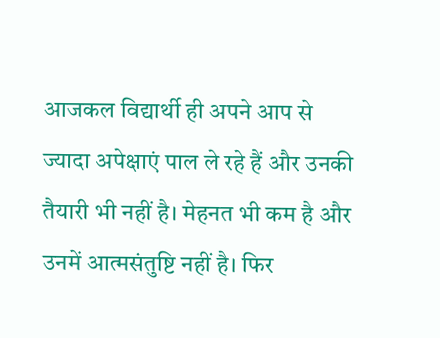आजकल विद्यार्थी ही अपने आप से ज्यादा अपेक्षाएं पाल ले रहे हैं और उनकी तैयारी भी नहीं है। मेहनत भी कम है और उनमें आत्मसंतुष्टि नहीं है। फिर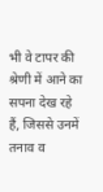भी वे टापर की श्रेणी में आने का सपना देख रहे हैं, जिससे उनमें तनाव व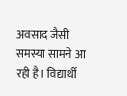अवसाद जैसी समस्या सामने आ रही है। विद्यार्थी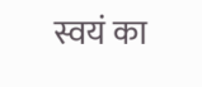स्वयं का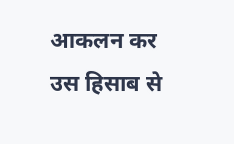आकलन कर उस हिसाब से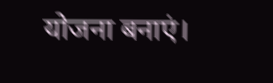योजना बनाएं।